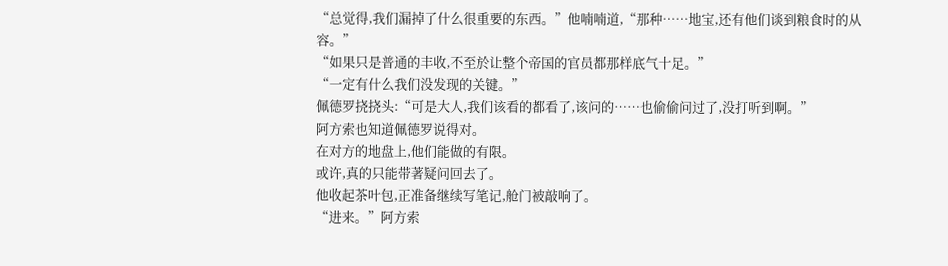“总觉得,我们漏掉了什么很重要的东西。”他喃喃道,“那种……地宝,还有他们谈到粮食时的从容。”
“如果只是普通的丰收,不至於让整个帝国的官员都那样底气十足。”
“一定有什么我们没发现的关键。”
佩德罗挠挠头:“可是大人,我们该看的都看了,该问的……也偷偷问过了,没打听到啊。”
阿方索也知道佩德罗说得对。
在对方的地盘上,他们能做的有限。
或许,真的只能带著疑问回去了。
他收起茶叶包,正准备继续写笔记,舱门被敲响了。
“进来。”阿方索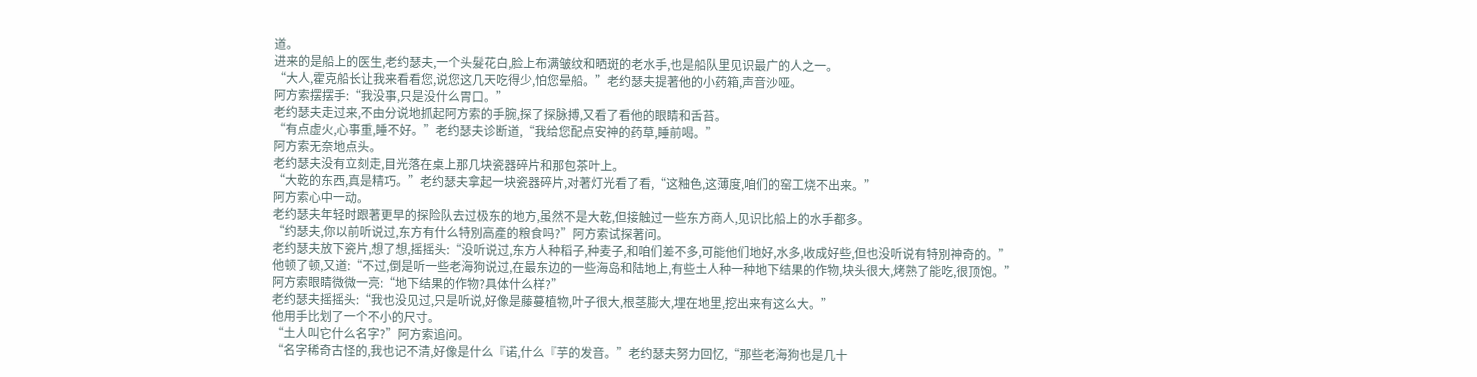道。
进来的是船上的医生,老约瑟夫,一个头髮花白,脸上布满皱纹和晒斑的老水手,也是船队里见识最广的人之一。
“大人,霍克船长让我来看看您,说您这几天吃得少,怕您晕船。”老约瑟夫提著他的小药箱,声音沙哑。
阿方索摆摆手:“我没事,只是没什么胃口。”
老约瑟夫走过来,不由分说地抓起阿方索的手腕,探了探脉搏,又看了看他的眼睛和舌苔。
“有点虚火,心事重,睡不好。”老约瑟夫诊断道,“我给您配点安神的药草,睡前喝。”
阿方索无奈地点头。
老约瑟夫没有立刻走,目光落在桌上那几块瓷器碎片和那包茶叶上。
“大乾的东西,真是精巧。”老约瑟夫拿起一块瓷器碎片,对著灯光看了看,“这釉色,这薄度,咱们的窑工烧不出来。”
阿方索心中一动。
老约瑟夫年轻时跟著更早的探险队去过极东的地方,虽然不是大乾,但接触过一些东方商人,见识比船上的水手都多。
“约瑟夫,你以前听说过,东方有什么特別高產的粮食吗?”阿方索试探著问。
老约瑟夫放下瓷片,想了想,摇摇头:“没听说过,东方人种稻子,种麦子,和咱们差不多,可能他们地好,水多,收成好些,但也没听说有特別神奇的。”
他顿了顿,又道:“不过,倒是听一些老海狗说过,在最东边的一些海岛和陆地上,有些土人种一种地下结果的作物,块头很大,烤熟了能吃,很顶饱。”
阿方索眼睛微微一亮:“地下结果的作物?具体什么样?”
老约瑟夫摇摇头:“我也没见过,只是听说,好像是藤蔓植物,叶子很大,根茎膨大,埋在地里,挖出来有这么大。”
他用手比划了一个不小的尺寸。
“土人叫它什么名字?”阿方索追问。
“名字稀奇古怪的,我也记不清,好像是什么『诺,什么『芋的发音。”老约瑟夫努力回忆,“那些老海狗也是几十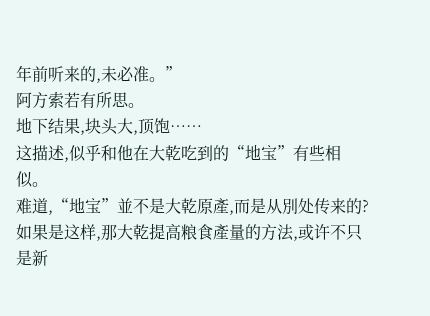年前听来的,未必准。”
阿方索若有所思。
地下结果,块头大,顶饱……
这描述,似乎和他在大乾吃到的“地宝”有些相似。
难道,“地宝”並不是大乾原產,而是从別处传来的?
如果是这样,那大乾提高粮食產量的方法,或许不只是新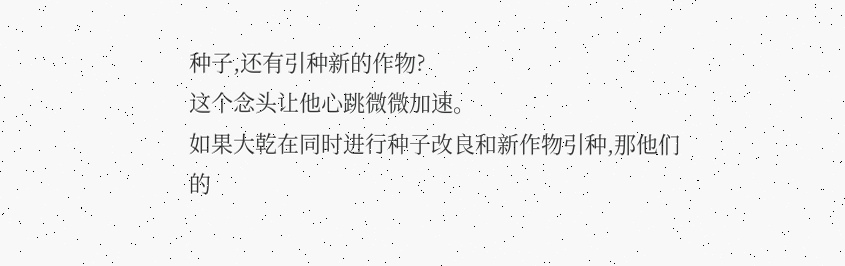种子,还有引种新的作物?
这个念头让他心跳微微加速。
如果大乾在同时进行种子改良和新作物引种,那他们的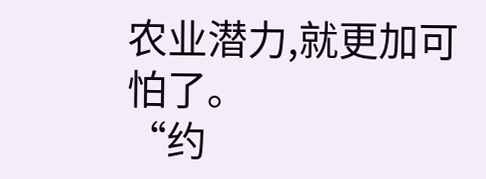农业潜力,就更加可怕了。
“约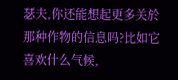瑟夫,你还能想起更多关於那种作物的信息吗?比如它喜欢什么气候,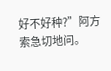好不好种?”阿方索急切地问。